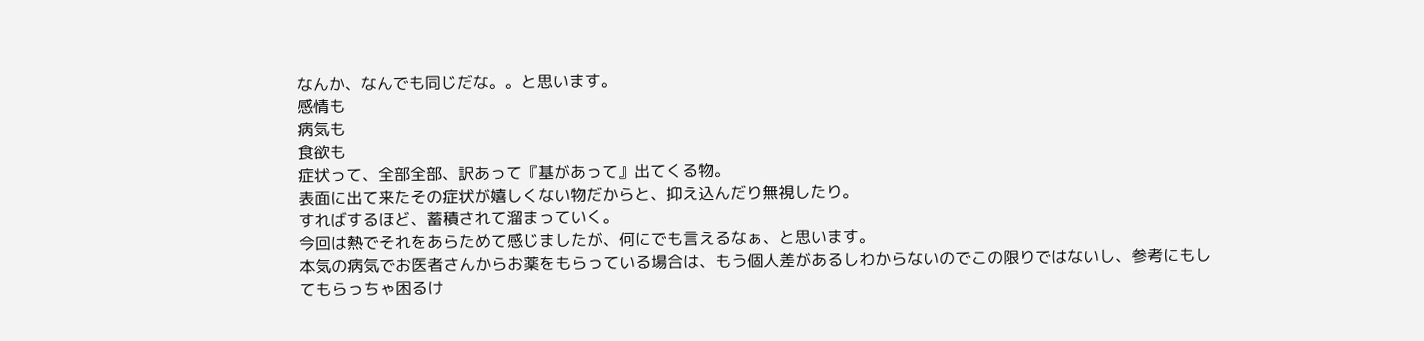なんか、なんでも同じだな。。と思います。
感情も
病気も
食欲も
症状って、全部全部、訳あって『基があって』出てくる物。
表面に出て来たその症状が嬉しくない物だからと、抑え込んだり無視したり。
すればするほど、蓄積されて溜まっていく。
今回は熱でそれをあらためて感じましたが、何にでも言えるなぁ、と思います。
本気の病気でお医者さんからお薬をもらっている場合は、もう個人差があるしわからないのでこの限りではないし、参考にもしてもらっちゃ困るけ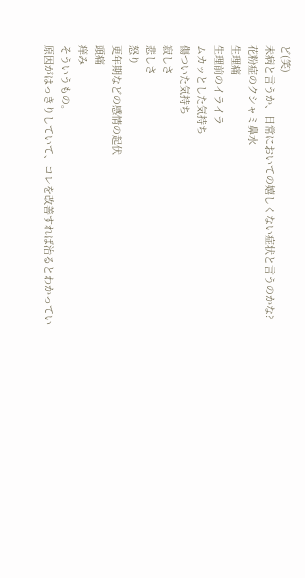ど(笑)
未病と言うか、日常においての嬉しくない症状と言うのかな?
花粉症のクシャミ鼻水
生理痛
生理前のイライラ
ムカッとした気持ち
傷ついた気持ち
寂しさ
悲しさ
怒り
更年期などの感情の起伏
頭痛
痒み
そういうもの。
原因がはっきりしていて、コレを改善すれば治るとわかってい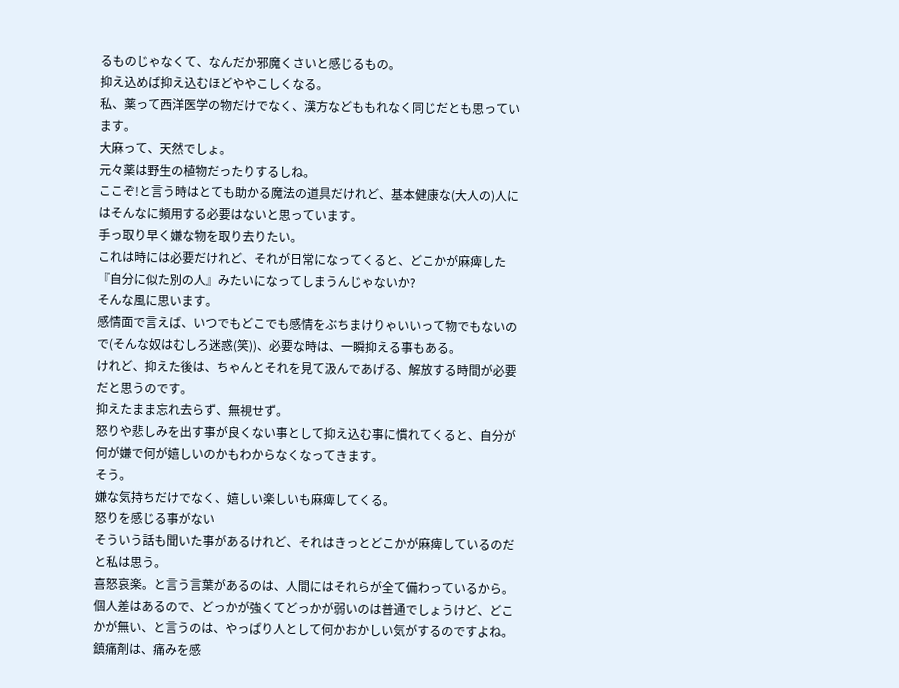るものじゃなくて、なんだか邪魔くさいと感じるもの。
抑え込めば抑え込むほどややこしくなる。
私、薬って西洋医学の物だけでなく、漢方などももれなく同じだとも思っています。
大麻って、天然でしょ。
元々薬は野生の植物だったりするしね。
ここぞ!と言う時はとても助かる魔法の道具だけれど、基本健康な(大人の)人にはそんなに頻用する必要はないと思っています。
手っ取り早く嫌な物を取り去りたい。
これは時には必要だけれど、それが日常になってくると、どこかが麻痺した『自分に似た別の人』みたいになってしまうんじゃないか?
そんな風に思います。
感情面で言えば、いつでもどこでも感情をぶちまけりゃいいって物でもないので(そんな奴はむしろ迷惑(笑))、必要な時は、一瞬抑える事もある。
けれど、抑えた後は、ちゃんとそれを見て汲んであげる、解放する時間が必要だと思うのです。
抑えたまま忘れ去らず、無視せず。
怒りや悲しみを出す事が良くない事として抑え込む事に慣れてくると、自分が何が嫌で何が嬉しいのかもわからなくなってきます。
そう。
嫌な気持ちだけでなく、嬉しい楽しいも麻痺してくる。
怒りを感じる事がない
そういう話も聞いた事があるけれど、それはきっとどこかが麻痺しているのだと私は思う。
喜怒哀楽。と言う言葉があるのは、人間にはそれらが全て備わっているから。
個人差はあるので、どっかが強くてどっかが弱いのは普通でしょうけど、どこかが無い、と言うのは、やっぱり人として何かおかしい気がするのですよね。
鎮痛剤は、痛みを感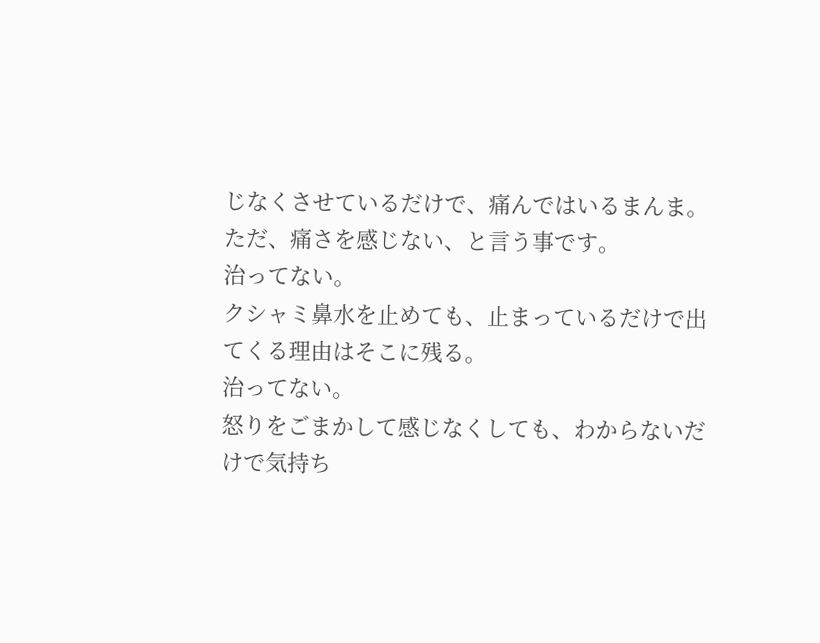じなくさせているだけで、痛んではいるまんま。
ただ、痛さを感じない、と言う事です。
治ってない。
クシャミ鼻水を止めても、止まっているだけで出てくる理由はそこに残る。
治ってない。
怒りをごまかして感じなくしても、わからないだけで気持ち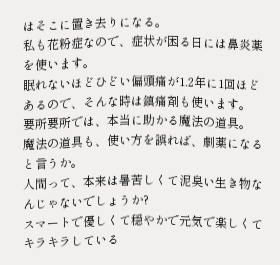はそこに置き去りになる。
私も花粉症なので、症状が困る日には鼻炎薬を使います。
眠れないほどひどい偏頭痛が1.2年に1回ほどあるので、そんな時は鎮痛剤も使います。
要所要所では、本当に助かる魔法の道具。
魔法の道具も、使い方を誤れば、劇薬になると言うか。
人間って、本来は暑苦しくて泥臭い生き物なんじゃないでしょうか?
スマートで優しくて穏やかで元気で楽しくてキラキラしている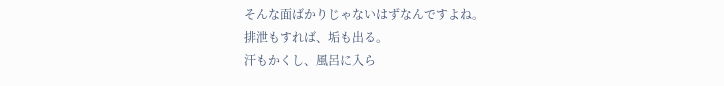そんな面ばかりじゃないはずなんですよね。
排泄もすれば、垢も出る。
汗もかくし、風呂に入ら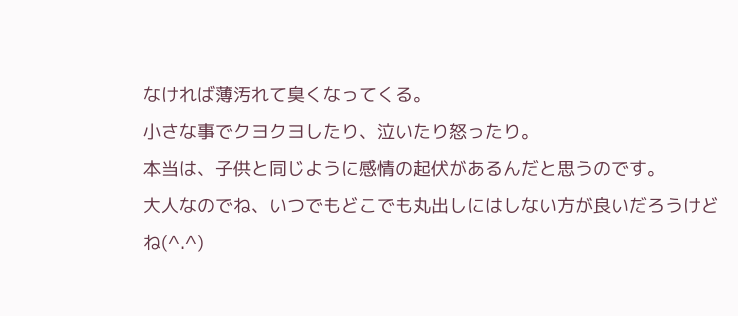なければ薄汚れて臭くなってくる。
小さな事でクヨクヨしたり、泣いたり怒ったり。
本当は、子供と同じように感情の起伏があるんだと思うのです。
大人なのでね、いつでもどこでも丸出しにはしない方が良いだろうけどね(^.^)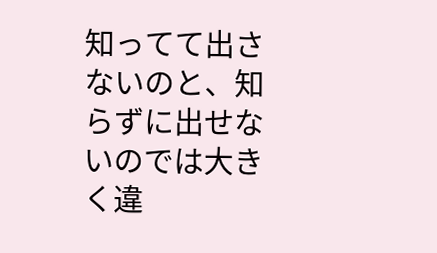知ってて出さないのと、知らずに出せないのでは大きく違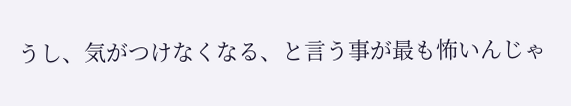うし、気がつけなくなる、と言う事が最も怖いんじゃ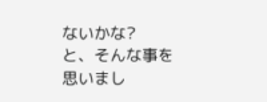ないかな?
と、そんな事を思いまし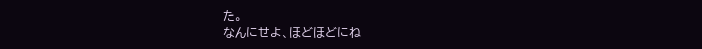た。
なんにせよ、ほどほどにね